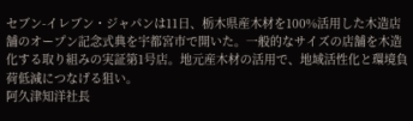セブン-イレブン・ジャパンは11日、栃木県産木材を100%活用した木造店舗のオープン記念式典を宇都宮市で開いた。一般的なサイズの店舗を木造化する取り組みの実証第1号店。地元産木材の活用で、地域活性化と環境負荷低減につなげる狙い。
阿久津知洋社長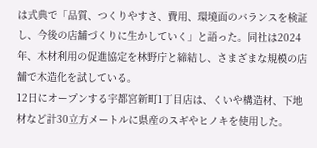は式典で「品質、つくりやすさ、費用、環境面のバランスを検証し、今後の店舗づくりに生かしていく」と語った。同社は2024年、木材利用の促進協定を林野庁と締結し、さまざまな規模の店舗で木造化を試している。
12日にオープンする宇都宮新町1丁目店は、くいや構造材、下地材など計30立方メートルに県産のスギやヒノキを使用した。